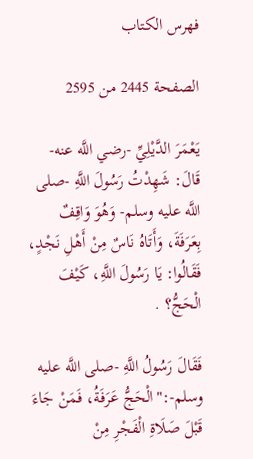فهرس الكتاب

الصفحة 2445 من 2595

يَعْمَرَ الدَّيْلِيِّ -رضي اللَّه عنه- قَالَ: شَهِدْتُ رَسُولَ اللَّهِ -صلى اللَّه عليه وسلم- وَهُوَ وَاقِفٌ بِعَرَفَةَ، وَأَتَاهُ نَاسٌ مِنْ أَهْلِ نَجْدٍ، فَقَالُوا: يَا رَسُولَ اللَّهِ، كَيْفَ الْحَجُّ؟ .

فَقَالَ رَسُولُ اللَّهِ -صلى اللَّه عليه وسلم-:"الْحَجُّ عَرَفَةُ، فَمَنْ جَاءَ قَبْلَ صَلَاةِ الْفَجْرِ مِنْ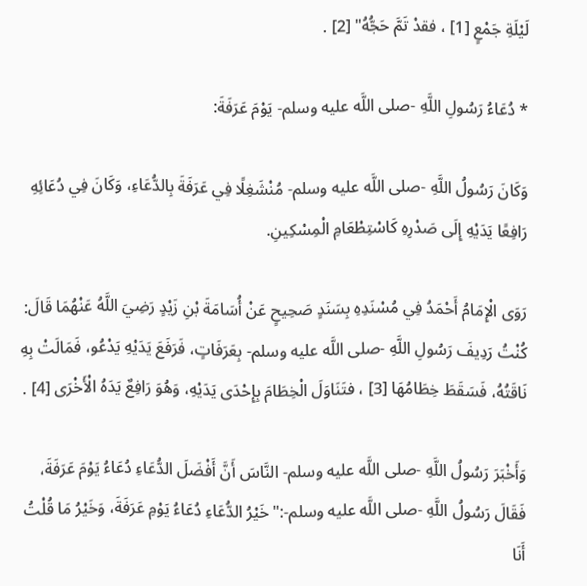لَيْلَةِ جَمْعٍ [1] ، فقدْ تَمَّ حَجُّهُ" [2] .

* دُعَاءُ رَسُولِ اللَّهِ -صلى اللَّه عليه وسلم- يَوْمَ عَرَفَةَ:

وَكَانَ رَسُولُ اللَّهِ -صلى اللَّه عليه وسلم- مُنْشَغِلًا فِي عَرَفَةَ بِالدُّعَاءِ، وَكَانَ فِي دُعَائِهِ رَافِعًا يَدَيْهِ إِلَى صَدْرِهِ كَاسْتِطْعَامِ الْمِسْكِينِ.

رَوَى الْإِمَامُ أَحْمَدُ فِي مُسْنَدِهِ بِسَنَدٍ صَحِيحٍ عَنْ أُسَامَةَ بْنِ زَيْدٍ رَضِيَ اللَّهُ عَنْهُمَا قَالَ: كُنْتُ رَدِيفَ رَسُولِ اللَّهِ -صلى اللَّه عليه وسلم- بِعَرَفَاتٍ، فَرَفَعَ يَدَيْهِ يَدْعُو، فَمَالَتْ بِهِ نَاقَتُهُ، فَسَقَطَ خِطَامُهَا [3] ، فتَنَاوَلَ الْخِطَامَ بِإِحْدَى يَدَيْهِ، وَهُوَ رَافِعٌ يَدَهُ الْأَخْرَى [4] .

وَأَخْبَرَ رَسُولُ اللَّهِ -صلى اللَّه عليه وسلم- النَّاسَ أَنَّ أَفْضَلَ الدُّعَاءِ دُعَاءُ يَوْمَ عَرَفَةَ، فَقَالَ رَسُولُ اللَّهِ -صلى اللَّه عليه وسلم-:"خَيْرُ الدُّعَاءِ دُعَاءُ يَوْمِ عَرَفَةَ، وَخَيْرُ مَا قُلْتُ أَنَا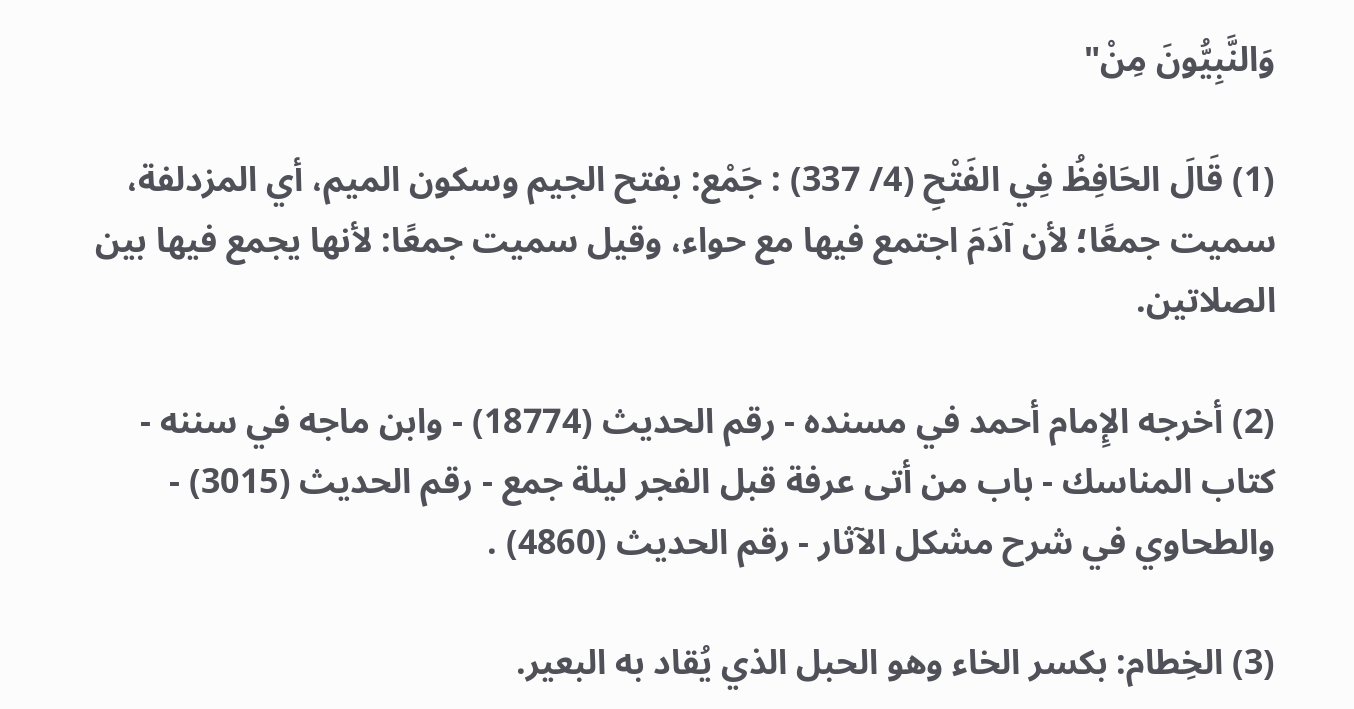وَالنَّبِيُّونَ مِنْ"

(1) قَالَ الحَافِظُ فِي الفَتْحِ (4/ 337) : جَمْع: بفتح الجيم وسكون الميم، أي المزدلفة، سميت جمعًا؛ لأن آدَمَ اجتمع فيها مع حواء، وقيل سميت جمعًا: لأنها يجمع فيها بين الصلاتين.

(2) أخرجه الإِمام أحمد في مسنده - رقم الحديث (18774) - وابن ماجه في سننه - كتاب المناسك - باب من أتى عرفة قبل الفجر ليلة جمع - رقم الحديث (3015) - والطحاوي في شرح مشكل الآثار - رقم الحديث (4860) .

(3) الخِطام: بكسر الخاء وهو الحبل الذي يُقاد به البعير.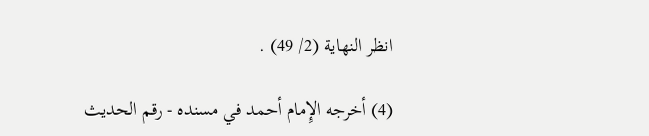انظر النهاية (2/ 49) .

(4) أخرجه الإِمام أحمد في مسنده - رقم الحديث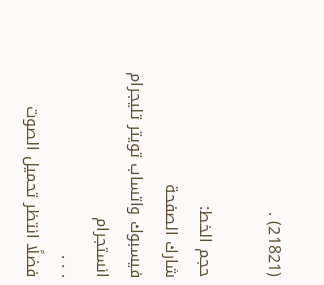(21821) .

حجم الخط:
شارك الصفحة
فيسبوك واتساب تويتر تليجرام انستجرام
. . .
فضلًا انتظر تحميل الصوت